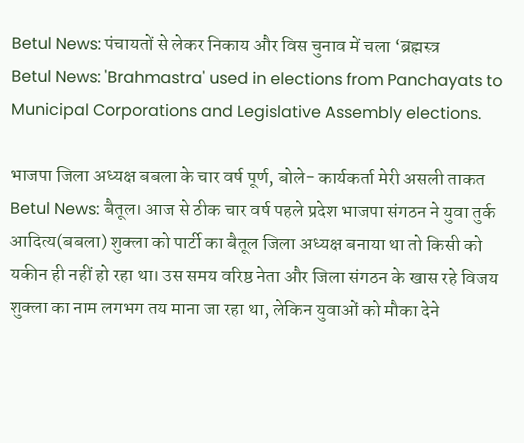Betul News: पंचायतों से लेकर निकाय और विस चुनाव में चला ‘ब्रह्मस्त्र
Betul News: 'Brahmastra' used in elections from Panchayats to Municipal Corporations and Legislative Assembly elections.

भाजपा जिला अध्यक्ष बबला के चार वर्ष पूर्ण, बोले- कार्यकर्ता मेरी असली ताकत
Betul News: बैतूल। आज से ठीक चार वर्ष पहले प्रदेश भाजपा संगठन ने युवा तुर्क आदित्य(बबला) शुक्ला को पार्टी का बैतूल जिला अध्यक्ष बनाया था तो किसी को यकीन ही नहीं हो रहा था। उस समय वरिष्ठ नेता और जिला संगठन के खास रहे विजय शुक्ला का नाम लगभग तय माना जा रहा था, लेकिन युवाओं को मौका देने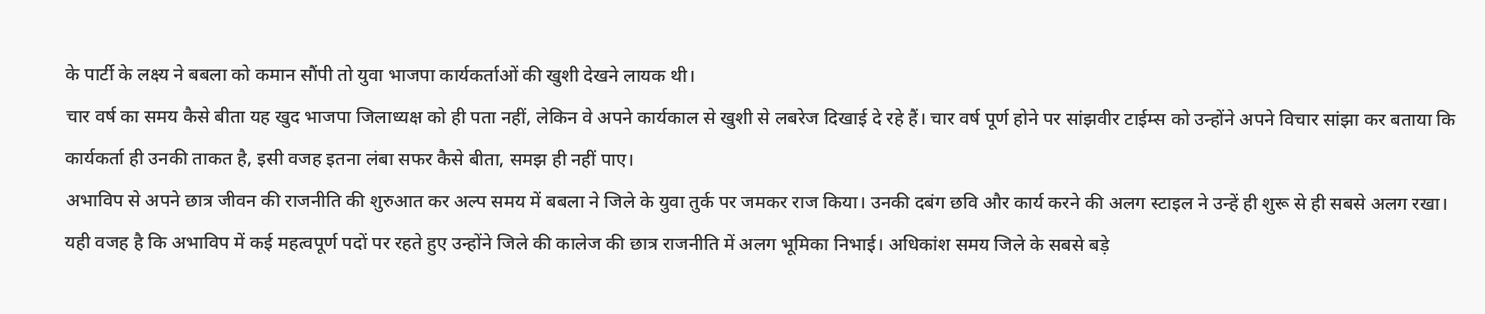के पार्टी के लक्ष्य ने बबला को कमान सौंपी तो युवा भाजपा कार्यकर्ताओं की खुशी देखने लायक थी।
चार वर्ष का समय कैसे बीता यह खुद भाजपा जिलाध्यक्ष को ही पता नहीं, लेकिन वे अपने कार्यकाल से खुशी से लबरेज दिखाई दे रहे हैं। चार वर्ष पूर्ण होने पर सांझवीर टाईम्स को उन्होंने अपने विचार सांझा कर बताया कि कार्यकर्ता ही उनकी ताकत है, इसी वजह इतना लंबा सफर कैसे बीता, समझ ही नहीं पाए।
अभाविप से अपने छात्र जीवन की राजनीति की शुरुआत कर अल्प समय में बबला ने जिले के युवा तुर्क पर जमकर राज किया। उनकी दबंग छवि और कार्य करने की अलग स्टाइल ने उन्हें ही शुरू से ही सबसे अलग रखा। यही वजह है कि अभाविप में कई महत्वपूर्ण पदों पर रहते हुए उन्होंने जिले की कालेज की छात्र राजनीति में अलग भूमिका निभाई। अधिकांश समय जिले के सबसे बड़े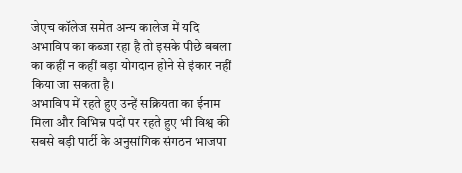जेएच कॉलेज समेत अन्य कालेज में यदि अभाविप का कब्जा रहा है तो इसके पीछे बबला का कहीं न कहीं बड़ा योगदान होने से इंकार नहीं किया जा सकता है।
अभाविप में रहते हुए उन्हें सक्रियता का ईनाम मिला और विभिन्न पदों पर रहते हुए भी विश्व की सबसे बड़ी पार्टी के अनुसांगिक संगठन भाजपा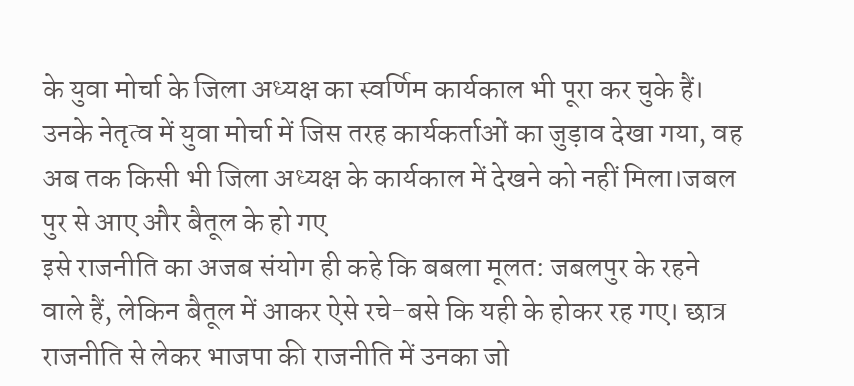के युवा मोर्चा के जिला अध्यक्ष का स्वर्णिम कार्यकाल भी पूरा कर चुके हैं। उनके नेतृत्व में युवा मोर्चा में जिस तरह कार्यकर्ताओं का जुड़ाव देखा गया, वह अब तक किसी भी जिला अध्यक्ष के कार्यकाल में देखने को नहीं मिला।जबल
पुर से आए और बैतूल के हो गए
इसे राजनीति का अजब संयोग ही कहे कि बबला मूलत: जबलपुर के रहने वाले हैं, लेकिन बैतूल में आकर ऐसे रचे-बसे कि यही के होकर रह गए। छात्र राजनीति से लेकर भाजपा की राजनीति में उनका जो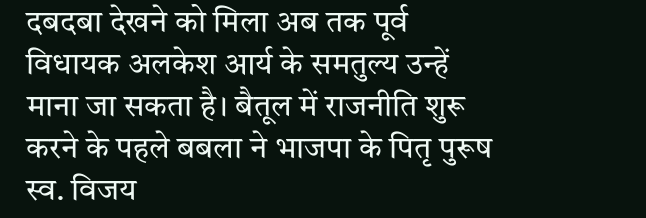दबदबा देखने को मिला अब तक पूर्व विधायक अलकेश आर्य के समतुल्य उन्हें माना जा सकता है। बैतूल में राजनीति शुरू करने के पहले बबला ने भाजपा के पितृ पुरूष स्व. विजय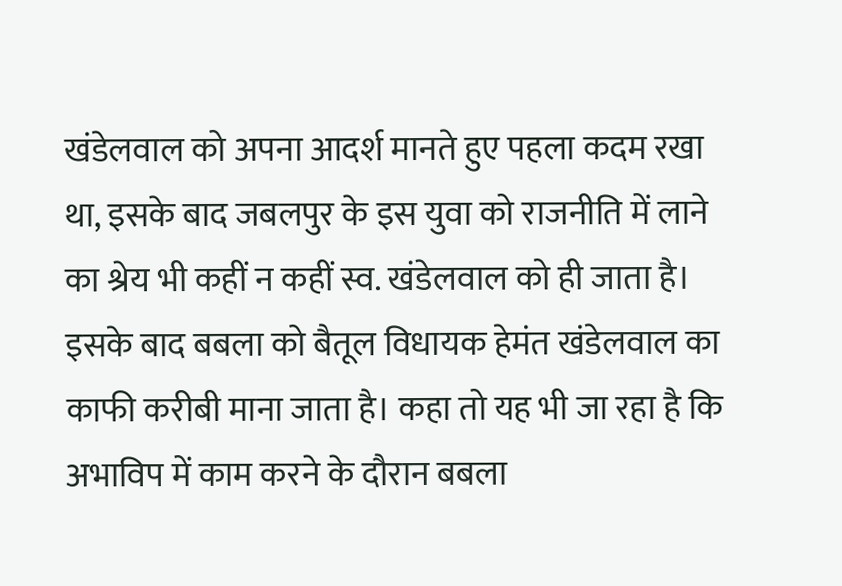खंडेलवाल को अपना आदर्श मानते हुए पहला कदम रखा था, इसके बाद जबलपुर के इस युवा को राजनीति में लाने का श्रेय भी कहीं न कहीं स्व. खंडेलवाल को ही जाता है।
इसके बाद बबला को बैतूल विधायक हेमंत खंडेलवाल का काफी करीबी माना जाता है। कहा तो यह भी जा रहा है कि अभाविप में काम करने के दौरान बबला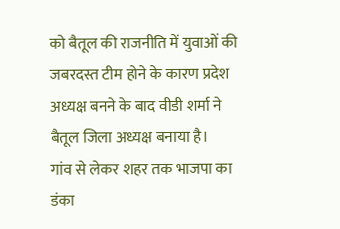को बैतूल की राजनीति में युवाओं की जबरदस्त टीम होने के कारण प्रदेश अध्यक्ष बनने के बाद वीडी शर्मा ने बैतूल जिला अध्यक्ष बनाया है।
गांव से लेकर शहर तक भाजपा का डंका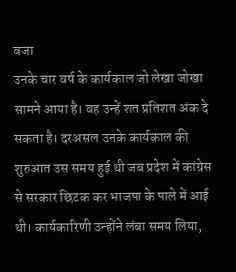बजा
उनके चार वर्ष के कार्यकाल जो लेखा जोखा सामने आया है। वह उन्हें शत प्रतिशत अंक दे सकता है। दरअसल उनके कार्यकाल की शुरुआत उस समय हुई थी जब प्रदेश में कांग्रेस से सरकार छिटक कर भाजपा के पाले में आई थी। कार्यकारिणी उन्होंने लंबा समय लिया,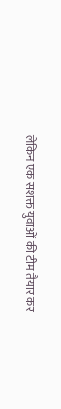लेकिन एक सशक्त युवाओं की टीम तैयार कर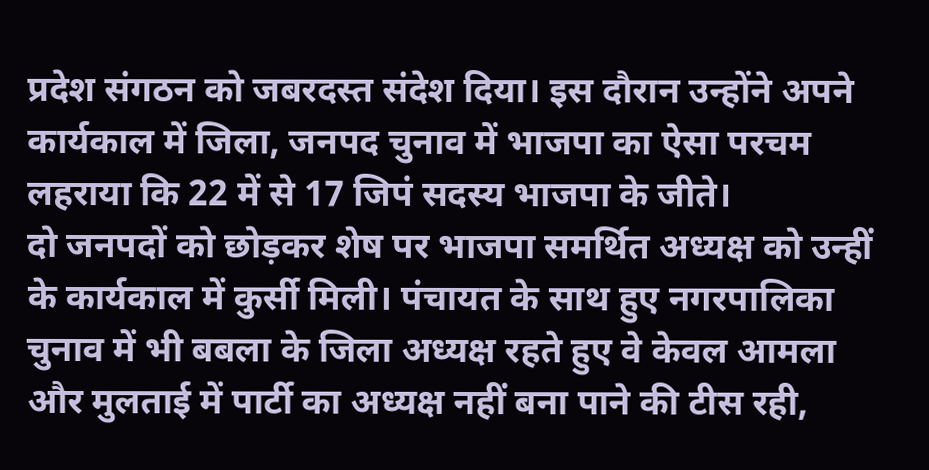प्रदेश संगठन को जबरदस्त संदेश दिया। इस दौरान उन्होंने अपने कार्यकाल में जिला, जनपद चुनाव में भाजपा का ऐसा परचम लहराया कि 22 में से 17 जिपं सदस्य भाजपा के जीते।
दो जनपदों को छोड़कर शेष पर भाजपा समर्थित अध्यक्ष को उन्हीं के कार्यकाल में कुर्सी मिली। पंचायत के साथ हुए नगरपालिका चुनाव में भी बबला के जिला अध्यक्ष रहते हुए वे केवल आमला और मुलताई में पार्टी का अध्यक्ष नहीं बना पाने की टीस रही,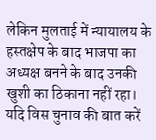लेकिन मुलताई में न्यायालय के हस्तक्षेप के बाद भाजपा का अध्यक्ष बनने के बाद उनकी खुशी का ठिकाना नहीं रहा।
यदि विस चुनाव की बात करें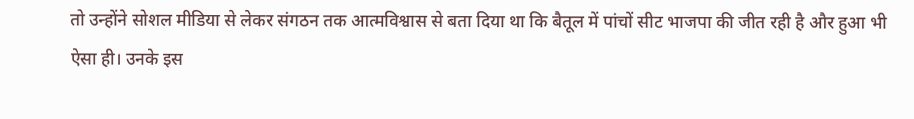तो उन्होंने सोशल मीडिया से लेकर संगठन तक आत्मविश्वास से बता दिया था कि बैतूल में पांचों सीट भाजपा की जीत रही है और हुआ भी ऐसा ही। उनके इस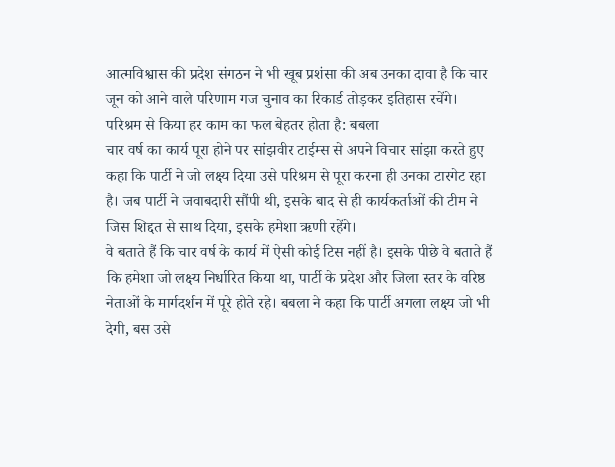आत्मविश्वास की प्रदेश संगठन ने भी खूब प्रशंसा की अब उनका दावा है कि चार जून को आने वाले परिणाम गज चुनाव का रिकार्ड तोड़कर इतिहास रचेंगे।
परिश्रम से किया हर काम का फल बेहतर होता है: बबला
चार वर्ष का कार्य पूरा होने पर सांझवीर टाईम्स से अपने विचार सांझा करते हुए कहा कि पार्टी ने जो लक्ष्य दिया उसे परिश्रम से पूरा करना ही उनका टारगेट रहा है। जब पार्टी ने जवाबदारी सौंपी थी, इसके बाद से ही कार्यकर्ताओं की टीम ने जिस शिद्दत से साथ दिया, इसके हमेशा ऋणी रहेंगे।
वे बताते हैं कि चार वर्ष के कार्य में ऐसी कोई टिस नहीं है। इसके पीछे वे बताते हैं कि हमेशा जो लक्ष्य निर्धारित किया था, पार्टी के प्रदेश और जिला स्तर के वरिष्ठ नेताओं के मार्गदर्शन में पूरे होते रहे। बबला ने कहा कि पार्टी अगला लक्ष्य जो भी देगी, बस उसे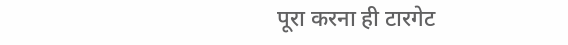पूरा करना ही टारगेट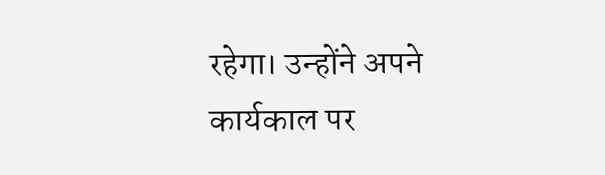रहेगा। उन्होंने अपने कार्यकाल पर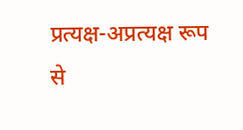प्रत्यक्ष-अप्रत्यक्ष रूप से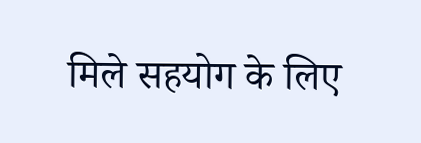मिले सहयोग के लिए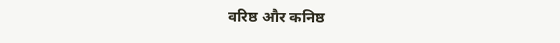वरिष्ठ और कनिष्ठ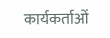कार्यकर्ताओं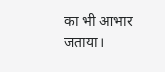का भी आभार जताया।